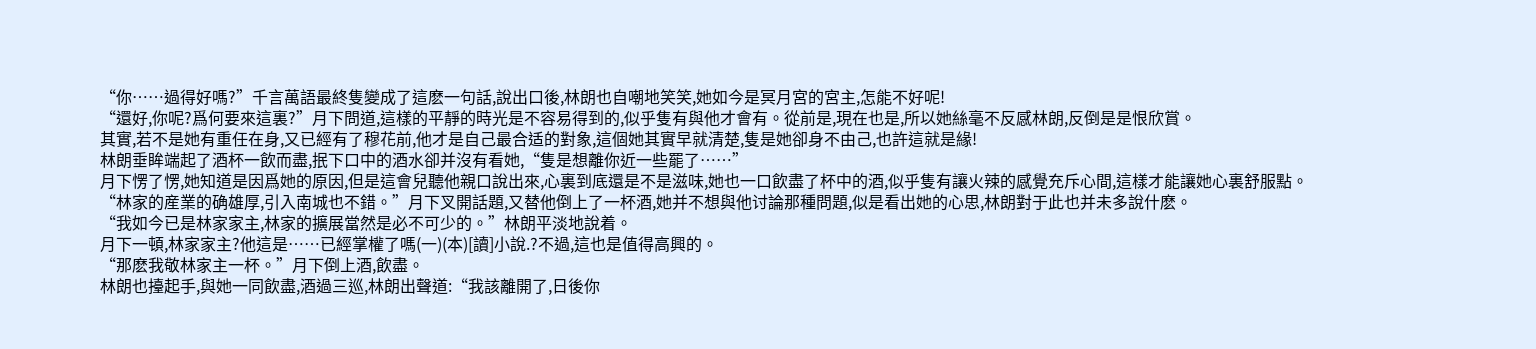“你……過得好嗎?”千言萬語最終隻變成了這麽一句話,說出口後,林朗也自嘲地笑笑,她如今是冥月宮的宮主,怎能不好呢!
“還好,你呢?爲何要來這裏?”月下問道,這樣的平靜的時光是不容易得到的,似乎隻有與他才會有。從前是,現在也是,所以她絲毫不反感林朗,反倒是是恨欣賞。
其實,若不是她有重任在身,又已經有了穆花前,他才是自己最合适的對象,這個她其實早就清楚,隻是她卻身不由己,也許這就是緣!
林朗垂眸端起了酒杯一飲而盡,抿下口中的酒水卻并沒有看她,“隻是想離你近一些罷了……”
月下愣了愣,她知道是因爲她的原因,但是這會兒聽他親口說出來,心裏到底還是不是滋味,她也一口飲盡了杯中的酒,似乎隻有讓火辣的感覺充斥心間,這樣才能讓她心裏舒服點。
“林家的産業的确雄厚,引入南城也不錯。”月下叉開話題,又替他倒上了一杯酒,她并不想與他讨論那種問題,似是看出她的心思,林朗對于此也并未多說什麽。
“我如今已是林家家主,林家的擴展當然是必不可少的。”林朗平淡地說着。
月下一頓,林家家主?他這是……已經掌權了嗎(一)(本)[讀]小說.?不過,這也是值得高興的。
“那麽我敬林家主一杯。”月下倒上酒,飲盡。
林朗也擡起手,與她一同飲盡,酒過三巡,林朗出聲道:“我該離開了,日後你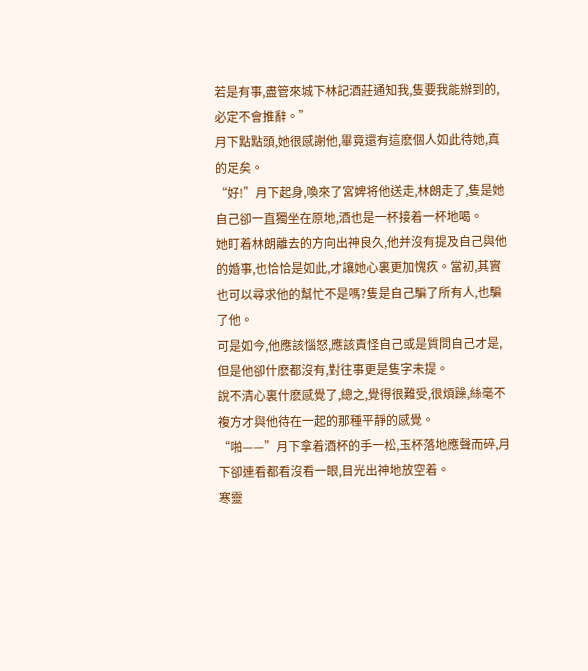若是有事,盡管來城下林記酒莊通知我,隻要我能辦到的,必定不會推辭。”
月下點點頭,她很感謝他,畢竟還有這麽個人如此待她,真的足矣。
“好!”月下起身,喚來了宮婢将他送走,林朗走了,隻是她自己卻一直獨坐在原地,酒也是一杯接着一杯地喝。
她盯着林朗離去的方向出神良久,他并沒有提及自己與他的婚事,也恰恰是如此,才讓她心裏更加愧疚。當初,其實也可以尋求他的幫忙不是嗎?隻是自己騙了所有人,也騙了他。
可是如今,他應該惱怒,應該責怪自己或是質問自己才是,但是他卻什麽都沒有,對往事更是隻字未提。
說不清心裏什麽感覺了,總之,覺得很難受,很煩躁,絲毫不複方才與他待在一起的那種平靜的感覺。
“啪——”月下拿着酒杯的手一松,玉杯落地應聲而碎,月下卻連看都看沒看一眼,目光出神地放空着。
寒靈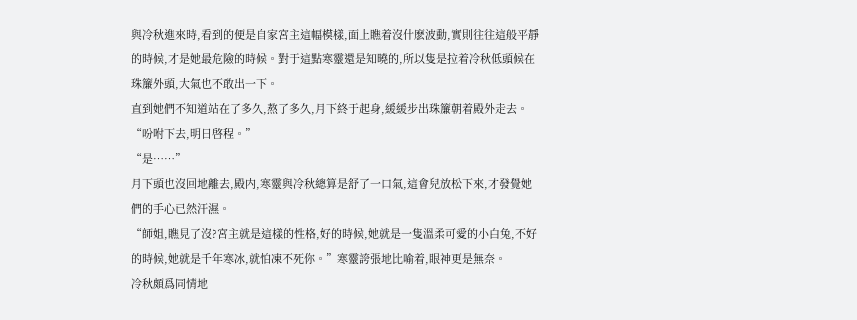與冷秋進來時,看到的便是自家宮主這幅模樣,面上瞧着沒什麽波動,實則往往這般平靜的時候,才是她最危險的時候。對于這點寒靈還是知曉的,所以隻是拉着冷秋低頭候在珠簾外頭,大氣也不敢出一下。
直到她們不知道站在了多久,熬了多久,月下終于起身,緩緩步出珠簾朝着殿外走去。
“吩咐下去,明日啓程。”
“是……”
月下頭也沒回地離去,殿内,寒靈與冷秋總算是舒了一口氣,這會兒放松下來,才發覺她們的手心已然汗濕。
“師姐,瞧見了沒?宮主就是這樣的性格,好的時候,她就是一隻溫柔可愛的小白兔,不好的時候,她就是千年寒冰,就怕凍不死你。”寒靈誇張地比喻着,眼神更是無奈。
冷秋頗爲同情地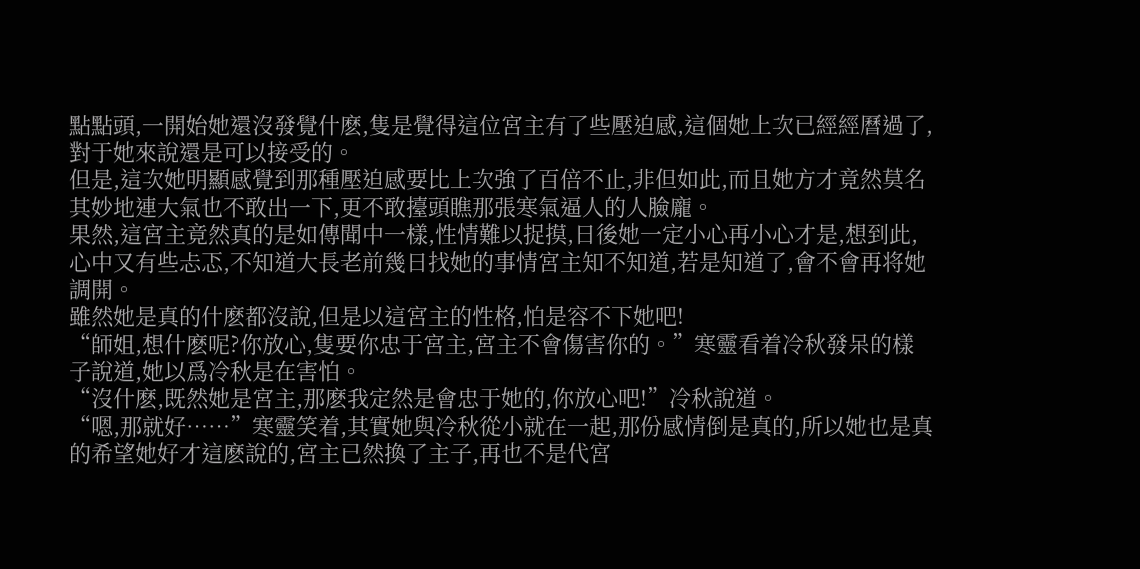點點頭,一開始她還沒發覺什麽,隻是覺得這位宮主有了些壓迫感,這個她上次已經經曆過了,對于她來說還是可以接受的。
但是,這次她明顯感覺到那種壓迫感要比上次強了百倍不止,非但如此,而且她方才竟然莫名其妙地連大氣也不敢出一下,更不敢擡頭瞧那張寒氣逼人的人臉龐。
果然,這宮主竟然真的是如傳聞中一樣,性情難以捉摸,日後她一定小心再小心才是,想到此,心中又有些忐忑,不知道大長老前幾日找她的事情宮主知不知道,若是知道了,會不會再将她調開。
雖然她是真的什麽都沒說,但是以這宮主的性格,怕是容不下她吧!
“師姐,想什麽呢?你放心,隻要你忠于宮主,宮主不會傷害你的。”寒靈看着冷秋發呆的樣子說道,她以爲冷秋是在害怕。
“沒什麽,既然她是宮主,那麽我定然是會忠于她的,你放心吧!”冷秋說道。
“嗯,那就好……”寒靈笑着,其實她與冷秋從小就在一起,那份感情倒是真的,所以她也是真的希望她好才這麽說的,宮主已然換了主子,再也不是代宮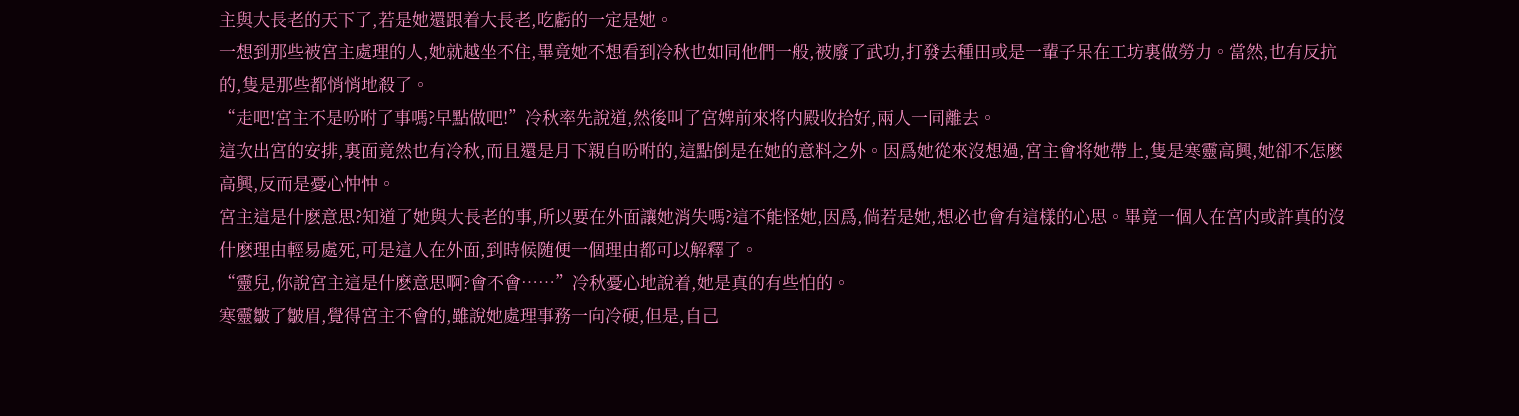主與大長老的天下了,若是她還跟着大長老,吃虧的一定是她。
一想到那些被宮主處理的人,她就越坐不住,畢竟她不想看到冷秋也如同他們一般,被廢了武功,打發去種田或是一輩子呆在工坊裏做勞力。當然,也有反抗的,隻是那些都悄悄地殺了。
“走吧!宮主不是吩咐了事嗎?早點做吧!”冷秋率先說道,然後叫了宮婢前來将内殿收拾好,兩人一同離去。
這次出宮的安排,裏面竟然也有冷秋,而且還是月下親自吩咐的,這點倒是在她的意料之外。因爲她從來沒想過,宮主會将她帶上,隻是寒靈高興,她卻不怎麽高興,反而是憂心忡忡。
宮主這是什麽意思?知道了她與大長老的事,所以要在外面讓她消失嗎?這不能怪她,因爲,倘若是她,想必也會有這樣的心思。畢竟一個人在宮内或許真的沒什麽理由輕易處死,可是這人在外面,到時候随便一個理由都可以解釋了。
“靈兒,你說宮主這是什麽意思啊?會不會……”冷秋憂心地說着,她是真的有些怕的。
寒靈皺了皺眉,覺得宮主不會的,雖說她處理事務一向冷硬,但是,自己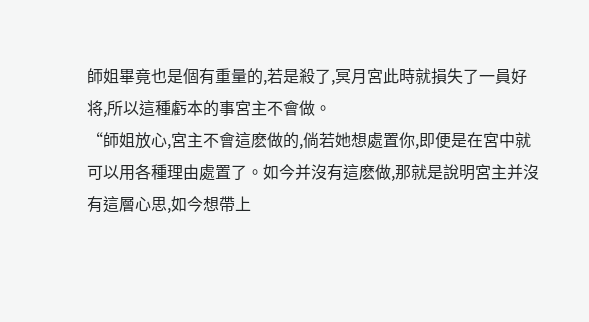師姐畢竟也是個有重量的,若是殺了,冥月宮此時就損失了一員好将,所以這種虧本的事宮主不會做。
“師姐放心,宮主不會這麽做的,倘若她想處置你,即便是在宮中就可以用各種理由處置了。如今并沒有這麽做,那就是說明宮主并沒有這層心思,如今想帶上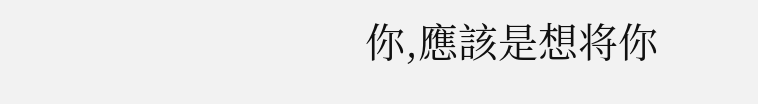你,應該是想将你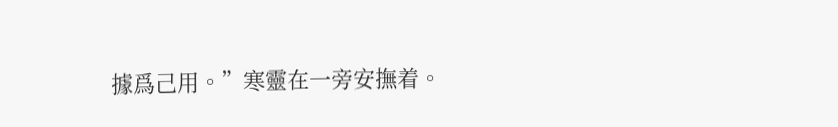據爲己用。”寒靈在一旁安撫着。